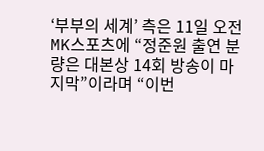‘부부의 세계’ 측은 11일 오전 MK스포츠에 “정준원 출연 분량은 대본상 14회 방송이 마지막”이라며 “이번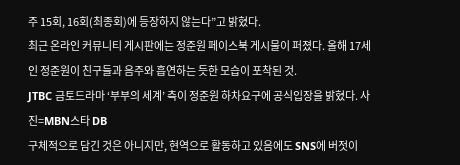주 15회, 16회(최종회)에 등장하지 않는다”고 밝혔다.
최근 온라인 커뮤니티 게시판에는 정준원 페이스북 게시물이 퍼졌다. 올해 17세인 정준원이 친구들과 음주와 흡연하는 듯한 모습이 포착된 것.
JTBC 금토드라마 ‘부부의 세계’ 측이 정준원 하차요구에 공식입장을 밝혔다. 사진=MBN스타 DB
구체적으로 담긴 것은 아니지만, 현역으로 활동하고 있음에도 SNS에 버젓이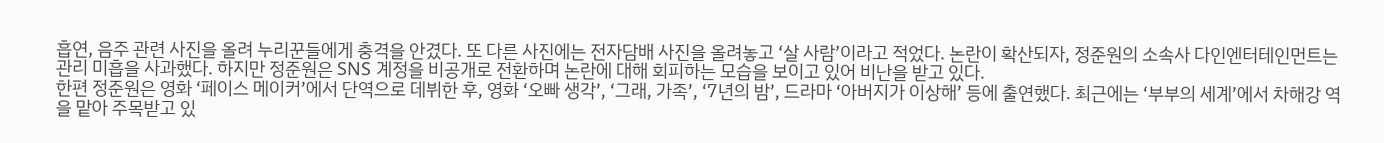흡연, 음주 관련 사진을 올려 누리꾼들에게 충격을 안겼다. 또 다른 사진에는 전자담배 사진을 올려놓고 ‘살 사람’이라고 적었다. 논란이 확산되자, 정준원의 소속사 다인엔터테인먼트는 관리 미흡을 사과했다. 하지만 정준원은 SNS 계정을 비공개로 전환하며 논란에 대해 회피하는 모습을 보이고 있어 비난을 받고 있다.
한편 정준원은 영화 ‘페이스 메이커’에서 단역으로 데뷔한 후, 영화 ‘오빠 생각’, ‘그래, 가족’, ‘7년의 밤’, 드라마 ‘아버지가 이상해’ 등에 출연했다. 최근에는 ‘부부의 세계’에서 차해강 역을 맡아 주목받고 있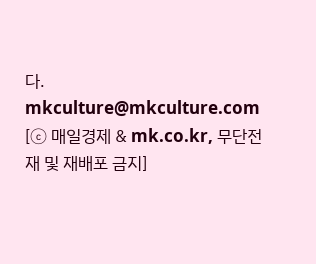다. mkculture@mkculture.com [ⓒ 매일경제 & mk.co.kr, 무단전재 및 재배포 금지]